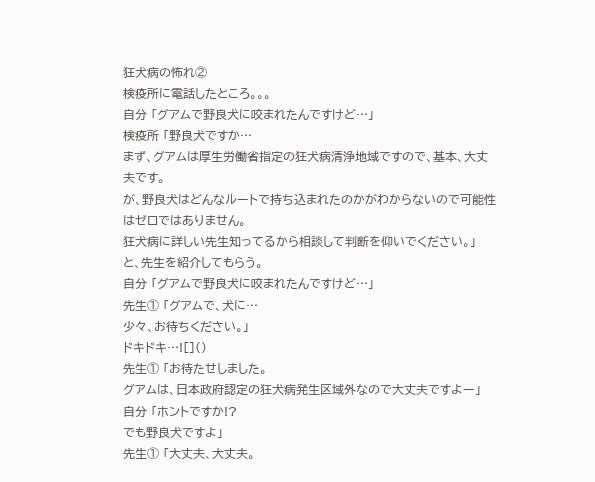狂犬病の怖れ②
検疫所に電話したところ。。。
自分 「グアムで野良犬に咬まれたんですけど…」
検疫所 「野良犬ですか…
まず、グアムは厚生労働省指定の狂犬病清浄地域ですので、基本、大丈夫です。
が、野良犬はどんなルートで持ち込まれたのかがわからないので可能性はゼロではありません。
狂犬病に詳しい先生知ってるから相談して判断を仰いでください。」
と、先生を紹介してもらう。
自分 「グアムで野良犬に咬まれたんですけど…」
先生① 「グアムで、犬に…
少々、お待ちください。」
ドキドキ…![]()
先生① 「お待たせしました。
グアムは、日本政府認定の狂犬病発生区域外なので大丈夫ですよー」
自分 「ホントですか!?
でも野良犬ですよ」
先生① 「大丈夫、大丈夫。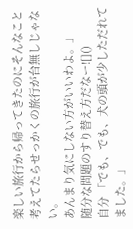楽しい旅行から帰ってきたのにそんなこと考えてたらせっかくの旅行が台無しじゃない。
あんまり気にしない方がいいわよ。」
随分な問題のすり替え方だなー![]()
自分 「でも、でも、犬の頭が少しただれてました。」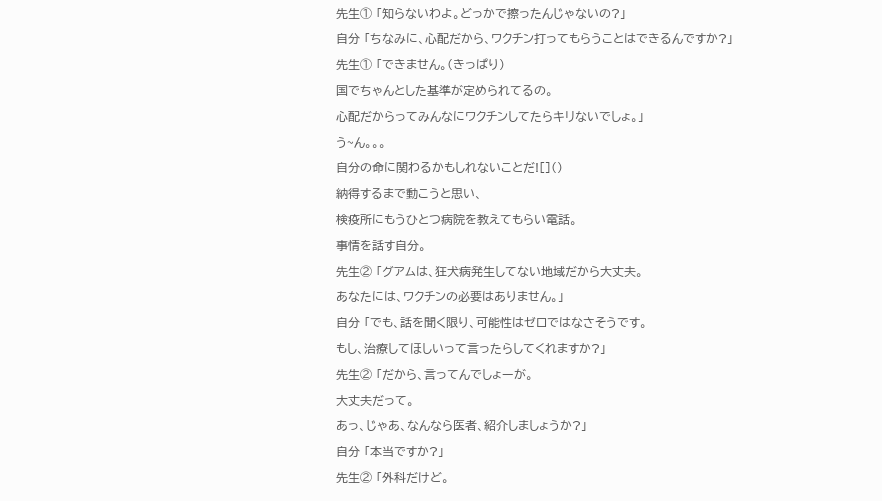先生① 「知らないわよ。どっかで擦ったんじゃないの?」
自分 「ちなみに、心配だから、ワクチン打ってもらうことはできるんですか?」
先生① 「できません。(きっぱり)
国でちゃんとした基準が定められてるの。
心配だからってみんなにワクチンしてたらキリないでしょ。」
う~ん。。。
自分の命に関わるかもしれないことだ![]()
納得するまで動こうと思い、
検疫所にもうひとつ病院を教えてもらい電話。
事情を話す自分。
先生② 「グアムは、狂犬病発生してない地域だから大丈夫。
あなたには、ワクチンの必要はありません。」
自分 「でも、話を聞く限り、可能性はゼロではなさそうです。
もし、治療してほしいって言ったらしてくれますか?」
先生② 「だから、言ってんでしょーが。
大丈夫だって。
あっ、じゃあ、なんなら医者、紹介しましょうか?」
自分 「本当ですか?」
先生② 「外科だけど。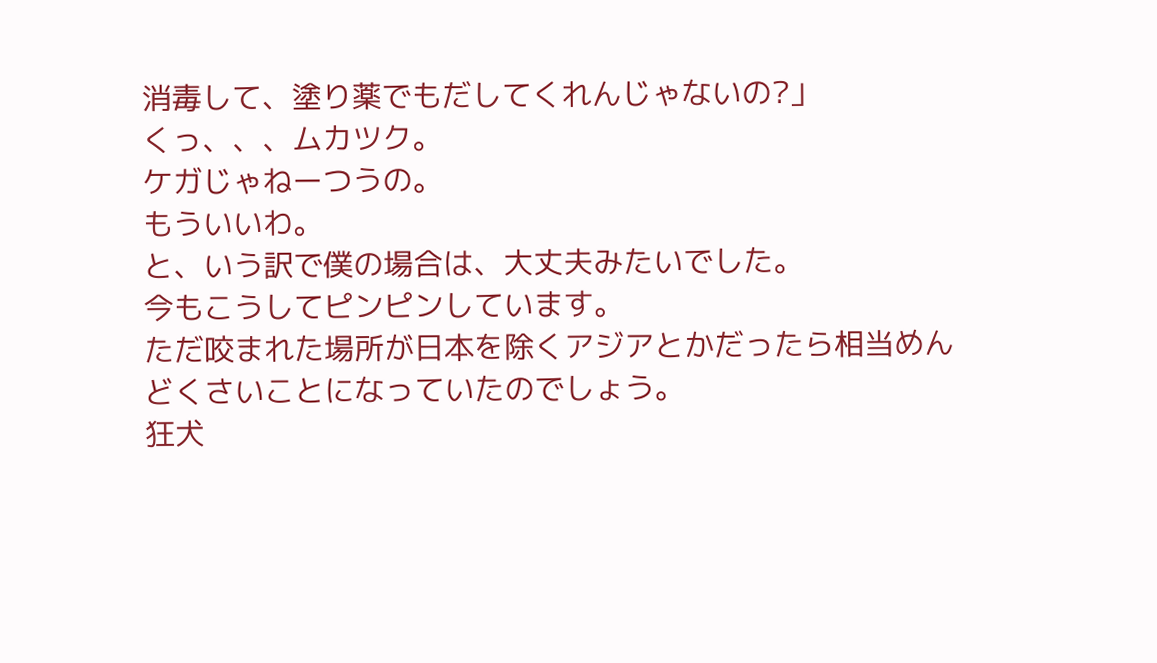消毒して、塗り薬でもだしてくれんじゃないの?」
くっ、、、ムカツク。
ケガじゃねーつうの。
もういいわ。
と、いう訳で僕の場合は、大丈夫みたいでした。
今もこうしてピンピンしています。
ただ咬まれた場所が日本を除くアジアとかだったら相当めんどくさいことになっていたのでしょう。
狂犬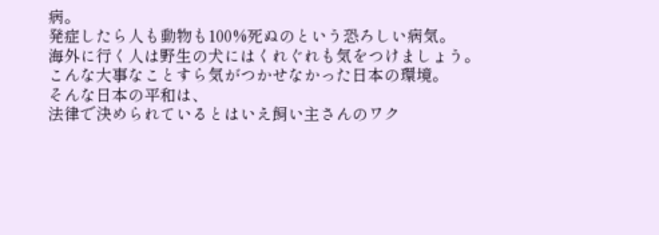病。
発症したら人も動物も100%死ぬのという恐ろしい病気。
海外に行く人は野生の犬にはくれぐれも気をつけましょう。
こんな大事なことすら気がつかせなかった日本の環境。
そんな日本の平和は、
法律で決められているとはいえ飼い主さんのワク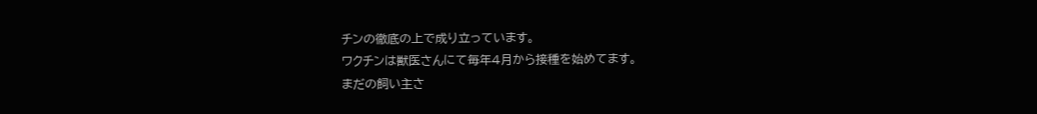チンの徹底の上で成り立っています。
ワクチンは獣医さんにて毎年4月から接種を始めてます。
まだの飼い主さ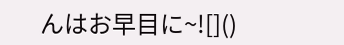んはお早目に~![]()